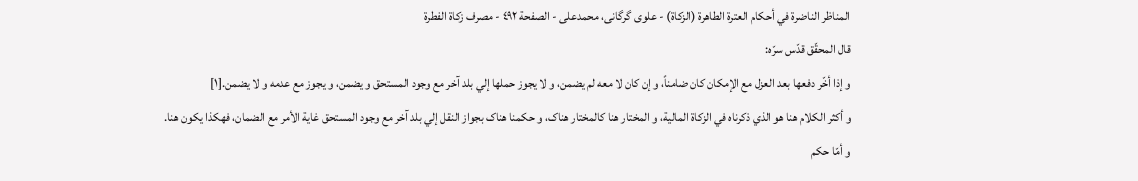المناظر الناضرة في أحکام العترة الطاهرة (الزکاة) - علوی گرگانی، محمدعلی - الصفحة ٤٩٢ - مصرف زکاة الفطرة
قال المحقّق قدّس سرّه:
و إذا أخّر دفعها بعد العزل مع الإمکان کان ضامناً، و إن کان لا معه لم يضمن، و لا يجوز حملها إلي بلد آخر مع وجود المستحق و يضمن، و يجوز مع عدمه و لا يضمن.[١]
و أکثر الکلام هنا هو الذي ذکرناه في الزکاة المالية، و المختار هنا کالمختار هناک، و حکمنا هناک بجواز النقل إلي بلد آخر مع وجود المستحق غاية الأمر مع الضمان، فهکذا يکون هنا.
و أمّا حکم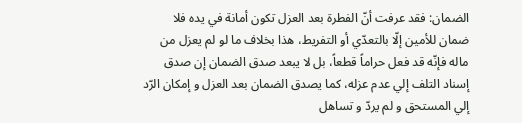الضمان: فقد عرفت أنّ الفطرة بعد العزل تکون أمانة في يده فلا ضمان للأمين إلّا بالتعدّي أو التفريط، هذا بخلاف ما لو لم يعزل من ماله فإنّه قد فعل حراماً قطعاً، بل لا يبعد صدق الضمان إن صدق إسناد التلف إلي عدم عزله، کما يصدق الضمان بعد العزل و إمکان الرّد إلي المستحق و لم يردّ و تساهل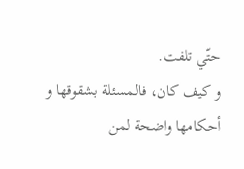حتّي تلفت.
و کيف کان، فالمسئلة بشقوقها و أحکامها واضحة لمن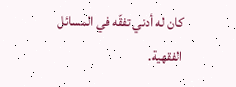کان له أدني تفقّه في المسائل الفقهية.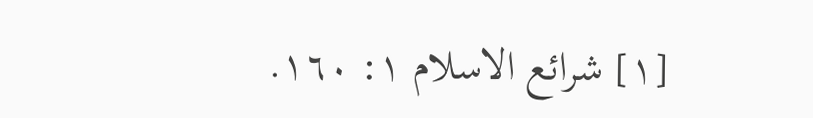[١] شرائع الاسلام ١: ١٦٠.